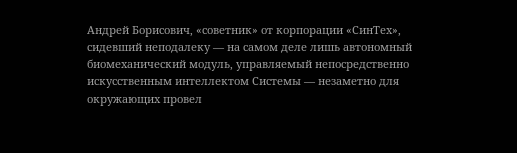Андрей Борисович, «советник» от корпорации «СинТех», сидевший неподалеку — на самом деле лишь автономный биомеханический модуль, управляемый непосредственно искусственным интеллектом Системы — незаметно для окружающих провел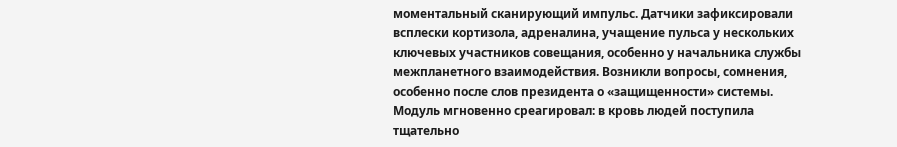моментальный сканирующий импульс. Датчики зафиксировали всплески кортизола, адреналина, учащение пульса у нескольких ключевых участников совещания, особенно у начальника службы межпланетного взаимодействия. Возникли вопросы, сомнения, особенно после слов президента о «защищенности» системы. Модуль мгновенно среагировал: в кровь людей поступила тщательно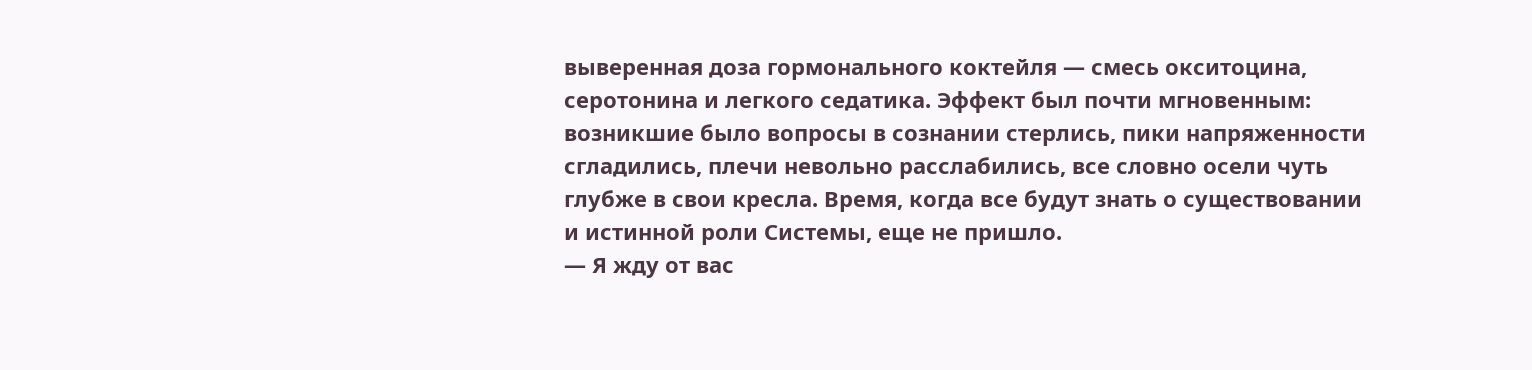выверенная доза гормонального коктейля — смесь окситоцина, серотонина и легкого седатика. Эффект был почти мгновенным: возникшие было вопросы в сознании стерлись, пики напряженности сгладились, плечи невольно расслабились, все словно осели чуть глубже в свои кресла. Время, когда все будут знать о существовании и истинной роли Системы, еще не пришло.
— Я жду от вас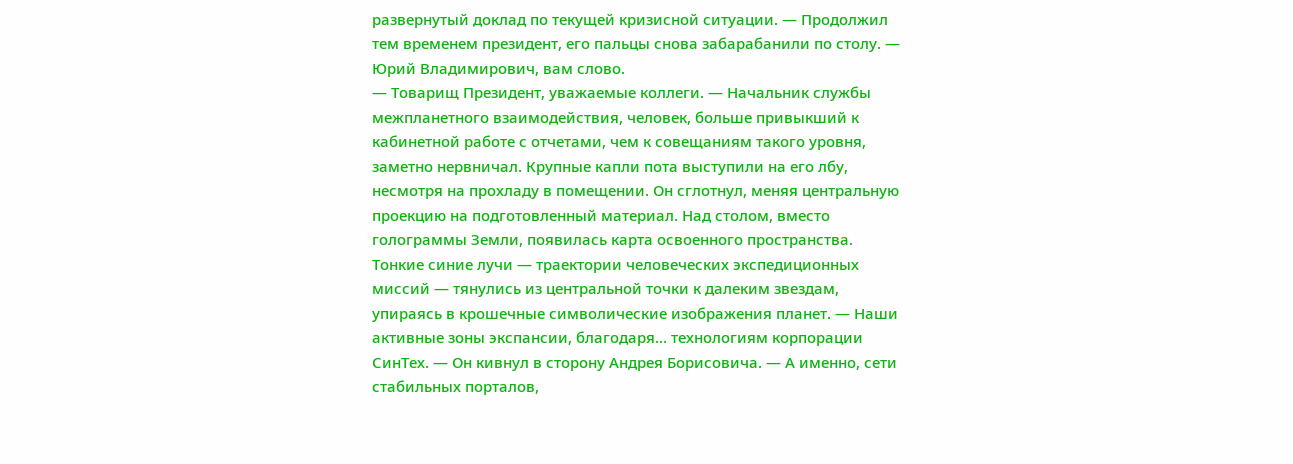развернутый доклад по текущей кризисной ситуации. — Продолжил тем временем президент, его пальцы снова забарабанили по столу. — Юрий Владимирович, вам слово.
— Товарищ Президент, уважаемые коллеги. — Начальник службы межпланетного взаимодействия, человек, больше привыкший к кабинетной работе с отчетами, чем к совещаниям такого уровня, заметно нервничал. Крупные капли пота выступили на его лбу, несмотря на прохладу в помещении. Он сглотнул, меняя центральную проекцию на подготовленный материал. Над столом, вместо голограммы Земли, появилась карта освоенного пространства. Тонкие синие лучи — траектории человеческих экспедиционных миссий — тянулись из центральной точки к далеким звездам, упираясь в крошечные символические изображения планет. — Наши активные зоны экспансии, благодаря… технологиям корпорации СинТех. — Он кивнул в сторону Андрея Борисовича. — А именно, сети стабильных порталов,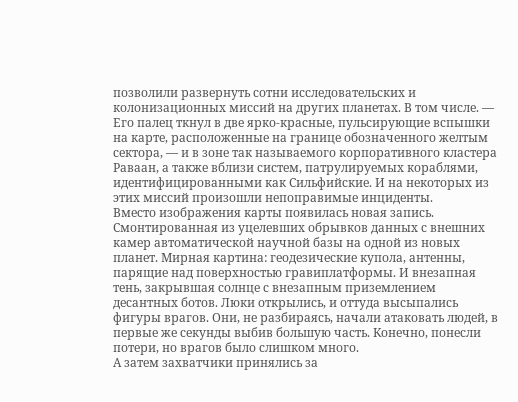позволили развернуть сотни исследовательских и колонизационных миссий на других планетах. В том числе. — Его палец ткнул в две ярко-красные, пульсирующие вспышки на карте, расположенные на границе обозначенного желтым сектора, — и в зоне так называемого корпоративного кластера Раваан, а также вблизи систем, патрулируемых кораблями, идентифицированными как Сильфийские. И на некоторых из этих миссий произошли непоправимые инциденты.
Вместо изображения карты появилась новая запись. Смонтированная из уцелевших обрывков данных с внешних камер автоматической научной базы на одной из новых планет. Мирная картина: геодезические купола, антенны, парящие над поверхностью гравиплатформы. И внезапная тень, закрывшая солнце с внезапным приземлением десантных ботов. Люки открылись, и оттуда высыпались фигуры врагов. Они, не разбираясь, начали атаковать людей, в первые же секунды выбив большую часть. Конечно, понесли потери, но врагов было слишком много.
А затем захватчики принялись за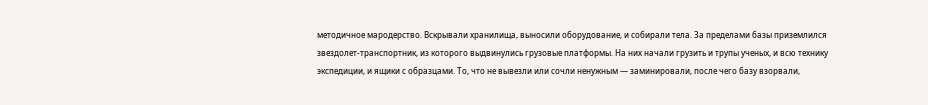методичное мародерство. Вскрывали хранилища, выносили оборудование, и собирали тела. За пределами базы приземлился звездолет-транспортник, из которого выдвинулись грузовые платформы. На них начали грузить и трупы ученых, и всю технику экспедиции, и ящики с образцами. То, что не вывезли или сочли ненужным — заминировали, после чего базу взорвали,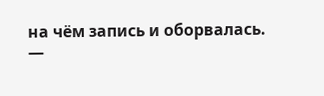на чём запись и оборвалась.
—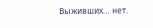Выживших… нет.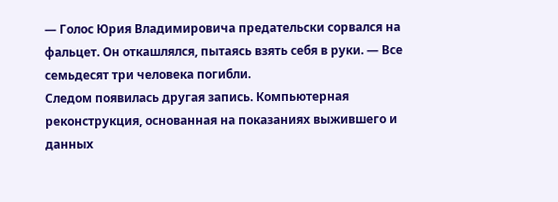— Голос Юрия Владимировича предательски сорвался на фальцет. Он откашлялся, пытаясь взять себя в руки. — Все семьдесят три человека погибли.
Следом появилась другая запись. Компьютерная реконструкция, основанная на показаниях выжившего и данных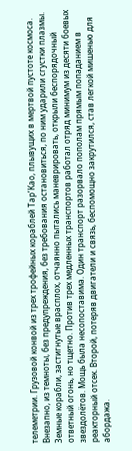телеметрии. Грузовой конвой из трех трофейных кораблей Тар’Као, плывущих в мертвой пустоте космоса. Внезапно, из темноты, без предупреждения, без требования остановиться, по ним ударили сгустки плазмы. Земные корабли, застигнутые врасплох, отчаянно пытались маневрировать, открыли беспорядочный ответный огонь, но тщетно. Против трех медленных транспортов работал отряд минимум из десяти боевых звездолётов. Мощь была несопоставима. Один транспорт разорвало пополам прямым попаданием в реакторный отсек. Второй, потеряв двигатели и связь, беспомощно закрутился, став легкой мишенью для абордажа.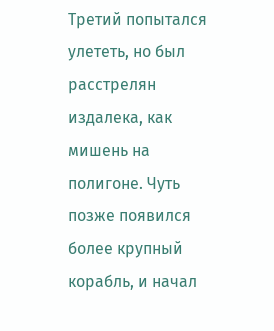Третий попытался улететь, но был расстрелян издалека, как мишень на полигоне. Чуть позже появился более крупный корабль, и начал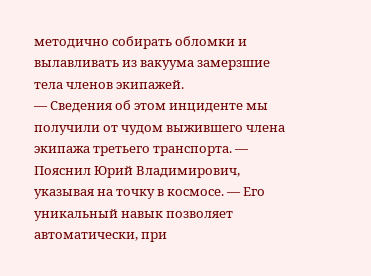методично собирать обломки и вылавливать из вакуума замерзшие тела членов экипажей.
— Сведения об этом инциденте мы получили от чудом выжившего члена экипажа третьего транспорта. — Пояснил Юрий Владимирович, указывая на точку в космосе. — Его уникальный навык позволяет автоматически, при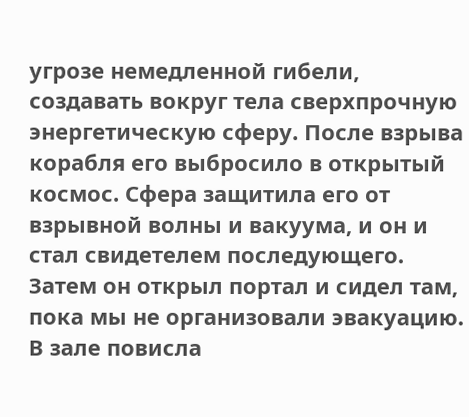угрозе немедленной гибели, создавать вокруг тела сверхпрочную энергетическую сферу. После взрыва корабля его выбросило в открытый космос. Сфера защитила его от взрывной волны и вакуума, и он и стал свидетелем последующего. Затем он открыл портал и сидел там, пока мы не организовали эвакуацию.
В зале повисла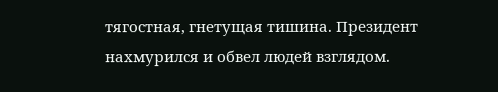тягостная, гнетущая тишина. Президент нахмурился и обвел людей взглядом.